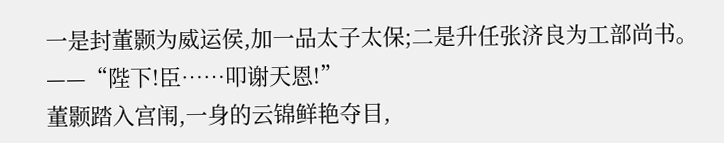一是封董颢为威运侯,加一品太子太保;二是升任张济良为工部尚书。
——“陛下!臣……叩谢天恩!”
董颢踏入宫闱,一身的云锦鲜艳夺目,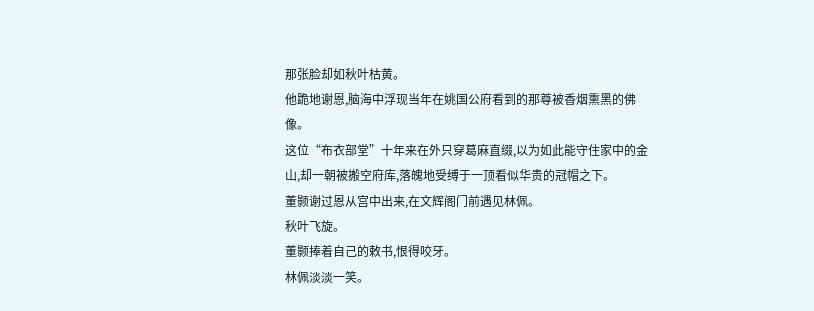那张脸却如秋叶枯黄。
他跪地谢恩,脑海中浮现当年在姚国公府看到的那尊被香烟熏黑的佛像。
这位“布衣部堂”十年来在外只穿葛麻直缀,以为如此能守住家中的金山,却一朝被搬空府库,落魄地受缚于一顶看似华贵的冠帽之下。
董颢谢过恩从宫中出来,在文辉阁门前遇见林佩。
秋叶飞旋。
董颢捧着自己的敕书,恨得咬牙。
林佩淡淡一笑。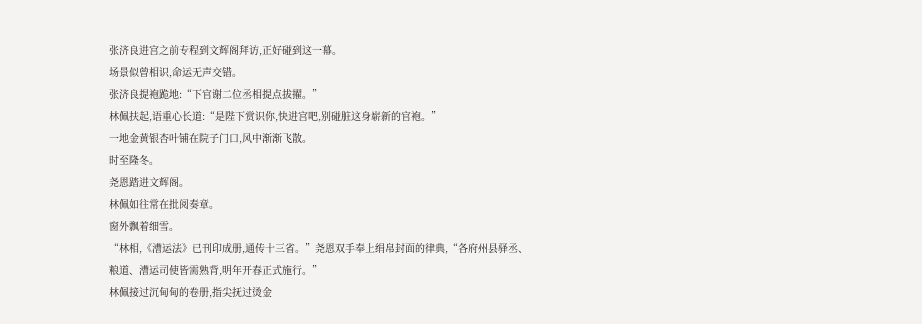张济良进宫之前专程到文辉阁拜访,正好碰到这一幕。
场景似曾相识,命运无声交错。
张济良提袍跪地:“下官谢二位丞相提点拔擢。”
林佩扶起,语重心长道:“是陛下赏识你,快进宫吧,别碰脏这身崭新的官袍。”
一地金黄银杏叶铺在院子门口,风中渐渐飞散。
时至隆冬。
尧恩踏进文辉阁。
林佩如往常在批阅奏章。
窗外飘着细雪。
“林相,《漕运法》已刊印成册,通传十三省。”尧恩双手奉上绢帛封面的律典,“各府州县驿丞、粮道、漕运司使皆需熟背,明年开春正式施行。”
林佩接过沉甸甸的卷册,指尖抚过烫金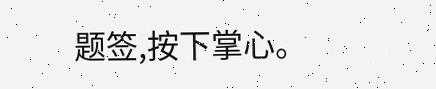题签,按下掌心。